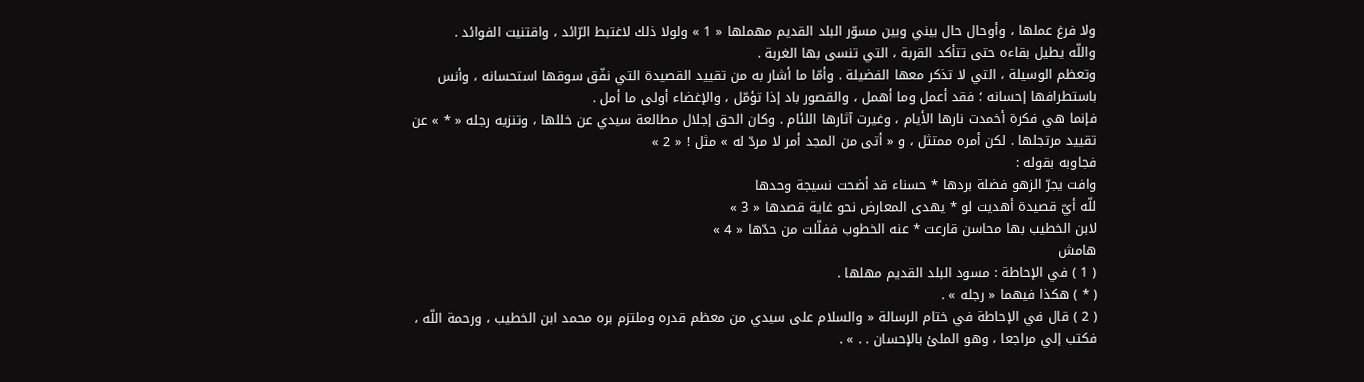ولا فرغ عملها ، وأوحال حال بيني وبين مسوّر البلد القديم مهملها « 1 » ولولا ذلك لاغتبط الرّائد ، واقتنيت الفوائد .
واللّه يطيل بقاءه حتى تتأكد القربة ، التي تنسى بها الغربة .
وتعظم الوسيلة ، التي لا تذكر معها الفضيلة . وأمّا ما أشار به من تقييد القصيدة التي نفّق سوقها استحسانه ، وأنس باستطرافها إحسانه ؛ فقد أعمل وما أهمل ، والقصور باد إذا تؤمّل ، والإغضاء أولى ما أمل .
فإنما هي فكرة أخمدت نارها الأيام ، وغيرت آثارها اللئام . وكان الحق إجلال مطالعة سيدي عن خللها ، وتنزيه رجله « * » عن تقييد مرتجلها . لكن أمره ممتثل ، و « أتى من المجد أمر لا مردّ له » مثل ! « 2 »
فجاوبه بقوله :
وافت يجرّ الزهو فضلة بردها * حسناء قد أضحت نسيجة وحدها
للّه أيّ قصيدة أهديت لو * يهدى المعارض نحو غاية قصدها « 3 »
لابن الخطيب بها محاسن قارعت * عنه الخطوب ففلّلت من حدّها « 4 »
هامش
( 1 ) في الإحاطة : مسود البلد القديم مهلها .
( * ) هكذا فيهما « رجله » .
( 2 ) قال في الإحاطة في ختام الرسالة « والسلام على سيدي من معظم قدره وملتزم بره محمد ابن الخطيب ، ورحمة اللّه ، فكتب إلي مراجعا ، وهو الملئ بالإحسان . . » .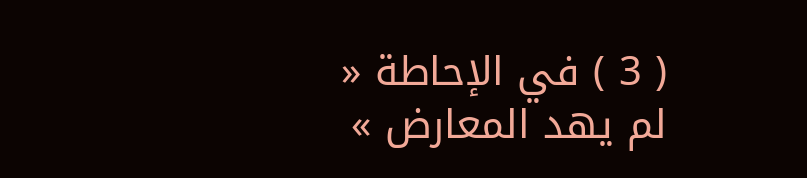( 3 ) في الإحاطة « لم يهد المعارض »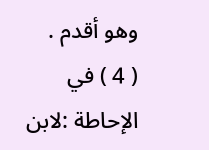وهو أقدم .
( 4 ) في الإحاطة :لابن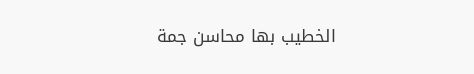الخطيب بها محاسن جمة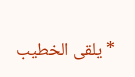* يلقى الخطيب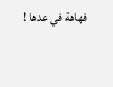فهاهة في عدها !